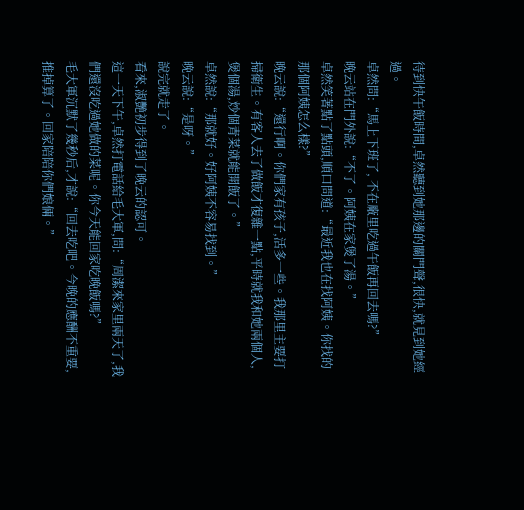待到快午飯時間,卓然聽到她那邊的關門聲,很快,就見到她經過。
卓然問:“馬上下班了, 不在廠里吃過午飯再回去嗎?”
晚云站在門外說:“不了。阿姨在家煲了湯。”
卓然笑著點了點頭,順口問道:“最近我也在找阿姨。你找的那個阿姨怎么樣?”
晚云說:“還行啊。你們家有孩子,活多一些。我那里主要打掃衛生。有客人去了做飯才復雜一點,平時就我和她兩個人,煲個湯,炒個青菜就能開飯了。”
卓然說:“那就好。好阿姨不容易找到。”
晚云說:“是呀。”
說完就走了。
看來,淑艷初步得到了晚云的認可。
這一天下午,卓然打電話給毛大軍,問:“周潔來家里兩天了,我們還沒吃過她做的菜呢。你今天能回家吃晚飯嗎?”
毛大軍沉默了幾秒后,才說:“回去吃吧。今晚的應酬不重要,推掉算了。回家陪陪你們娘倆。”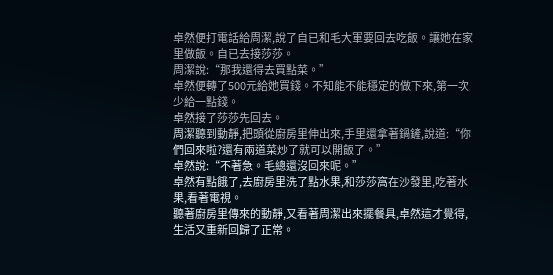卓然便打電話給周潔,說了自已和毛大軍要回去吃飯。讓她在家里做飯。自已去接莎莎。
周潔說:“那我還得去買點菜。”
卓然便轉了500元給她買錢。不知能不能穩定的做下來,第一次少給一點錢。
卓然接了莎莎先回去。
周潔聽到動靜,把頭從廚房里伸出來,手里還拿著鍋鏟,說道:“你們回來啦?還有兩道菜炒了就可以開飯了。”
卓然說:“不著急。毛總還沒回來呢。”
卓然有點餓了,去廚房里洗了點水果,和莎莎窩在沙發里,吃著水果,看著電視。
聽著廚房里傳來的動靜,又看著周潔出來擺餐具,卓然這才覺得,生活又重新回歸了正常。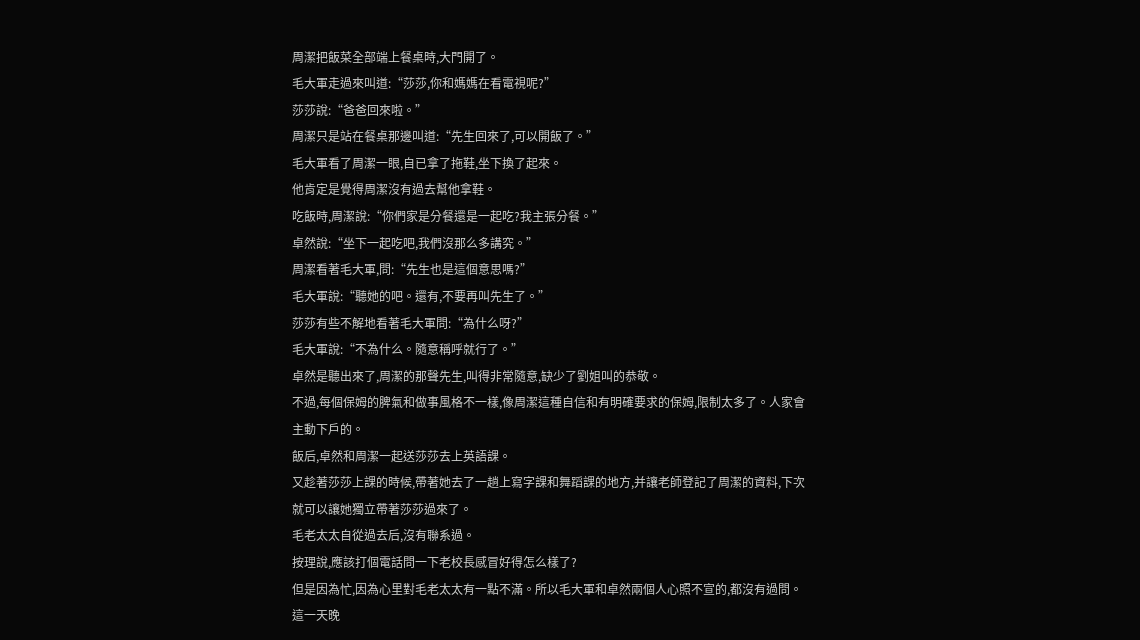周潔把飯菜全部端上餐桌時,大門開了。
毛大軍走過來叫道:“莎莎,你和媽媽在看電視呢?”
莎莎說:“爸爸回來啦。”
周潔只是站在餐桌那邊叫道:“先生回來了,可以開飯了。”
毛大軍看了周潔一眼,自已拿了拖鞋,坐下換了起來。
他肯定是覺得周潔沒有過去幫他拿鞋。
吃飯時,周潔說:“你們家是分餐還是一起吃?我主張分餐。”
卓然說:“坐下一起吃吧,我們沒那么多講究。”
周潔看著毛大軍,問:“先生也是這個意思嗎?”
毛大軍說:“聽她的吧。還有,不要再叫先生了。”
莎莎有些不解地看著毛大軍問:“為什么呀?”
毛大軍說:“不為什么。隨意稱呼就行了。”
卓然是聽出來了,周潔的那聲先生,叫得非常隨意,缺少了劉姐叫的恭敬。
不過,每個保姆的脾氣和做事風格不一樣,像周潔這種自信和有明確要求的保姆,限制太多了。人家會主動下戶的。
飯后,卓然和周潔一起送莎莎去上英語課。
又趁著莎莎上課的時候,帶著她去了一趟上寫字課和舞蹈課的地方,并讓老師登記了周潔的資料,下次就可以讓她獨立帶著莎莎過來了。
毛老太太自從過去后,沒有聯系過。
按理說,應該打個電話問一下老校長感冒好得怎么樣了?
但是因為忙,因為心里對毛老太太有一點不滿。所以毛大軍和卓然兩個人心照不宣的,都沒有過問。
這一天晚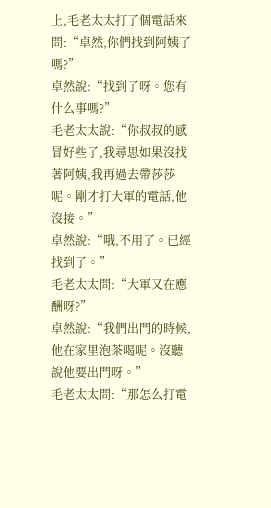上,毛老太太打了個電話來問:“卓然,你們找到阿姨了嗎?”
卓然說:“找到了呀。您有什么事嗎?”
毛老太太說:“你叔叔的感冒好些了,我尋思如果沒找著阿姨,我再過去帶莎莎呢。剛才打大軍的電話,他沒接。”
卓然說:“哦,不用了。已經找到了。”
毛老太太問:“大軍又在應酬呀?”
卓然說:“我們出門的時候,他在家里泡茶喝呢。沒聽說他要出門呀。”
毛老太太問:“那怎么打電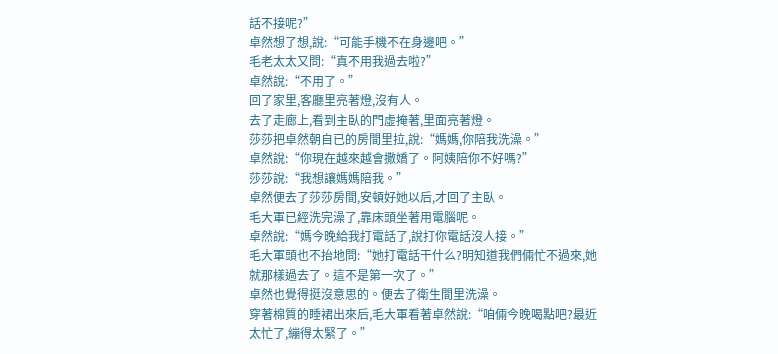話不接呢?”
卓然想了想,說:“可能手機不在身邊吧。”
毛老太太又問:“真不用我過去啦?”
卓然說:“不用了。”
回了家里,客廳里亮著燈,沒有人。
去了走廊上,看到主臥的門虛掩著,里面亮著燈。
莎莎把卓然朝自已的房間里拉,說:“媽媽,你陪我洗澡。”
卓然說:“你現在越來越會撒嬌了。阿姨陪你不好嗎?”
莎莎說:“我想讓媽媽陪我。”
卓然便去了莎莎房間,安頓好她以后,才回了主臥。
毛大軍已經洗完澡了,靠床頭坐著用電腦呢。
卓然說:“媽今晚給我打電話了,說打你電話沒人接。”
毛大軍頭也不抬地問:“她打電話干什么?明知道我們倆忙不過來,她就那樣過去了。這不是第一次了。”
卓然也覺得挺沒意思的。便去了衛生間里洗澡。
穿著棉質的睡裙出來后,毛大軍看著卓然說:“咱倆今晚喝點吧?最近太忙了,繃得太緊了。”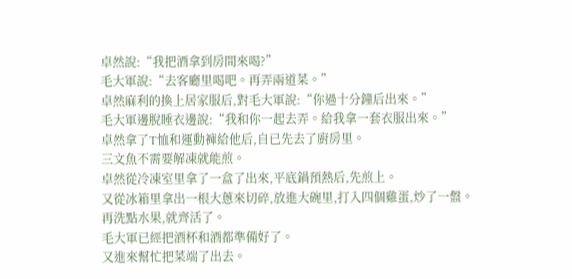卓然說:“我把酒拿到房間來喝?”
毛大軍說:“去客廳里喝吧。再弄兩道菜。”
卓然麻利的換上居家服后,對毛大軍說:“你過十分鐘后出來。”
毛大軍邊脫睡衣邊說:“我和你一起去弄。給我拿一套衣服出來。”
卓然拿了T恤和運動褲給他后,自已先去了廚房里。
三文魚不需要解凍就能煎。
卓然從冷凍室里拿了一盒了出來,平底鍋預熱后,先煎上。
又從冰箱里拿出一根大蔥來切碎,放進大碗里,打入四個雞蛋,炒了一盤。
再洗點水果,就齊活了。
毛大軍已經把酒杯和酒都準備好了。
又進來幫忙把菜端了出去。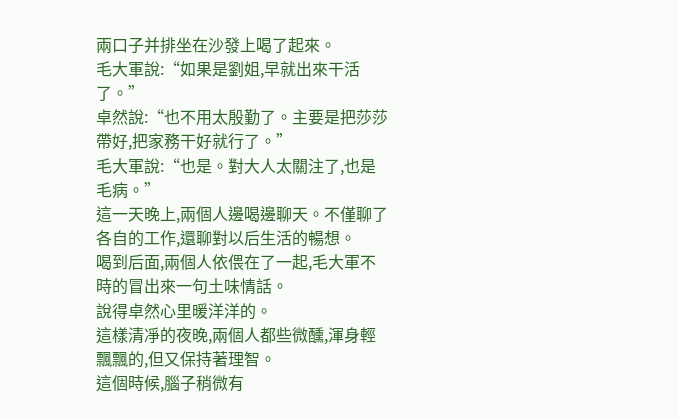兩口子并排坐在沙發上喝了起來。
毛大軍說:“如果是劉姐,早就出來干活了。”
卓然說:“也不用太殷勤了。主要是把莎莎帶好,把家務干好就行了。”
毛大軍說:“也是。對大人太關注了,也是毛病。”
這一天晚上,兩個人邊喝邊聊天。不僅聊了各自的工作,還聊對以后生活的暢想。
喝到后面,兩個人依偎在了一起,毛大軍不時的冒出來一句土味情話。
說得卓然心里暖洋洋的。
這樣清凈的夜晚,兩個人都些微醺,渾身輕飄飄的,但又保持著理智。
這個時候,腦子稍微有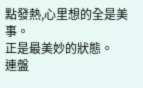點發熱,心里想的全是美事。
正是最美妙的狀態。
連盤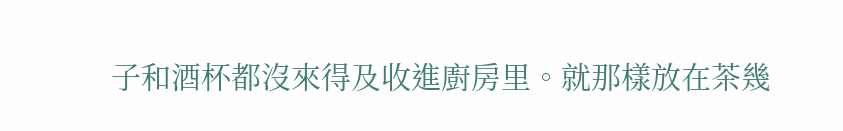子和酒杯都沒來得及收進廚房里。就那樣放在茶幾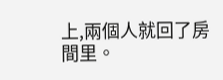上,兩個人就回了房間里。